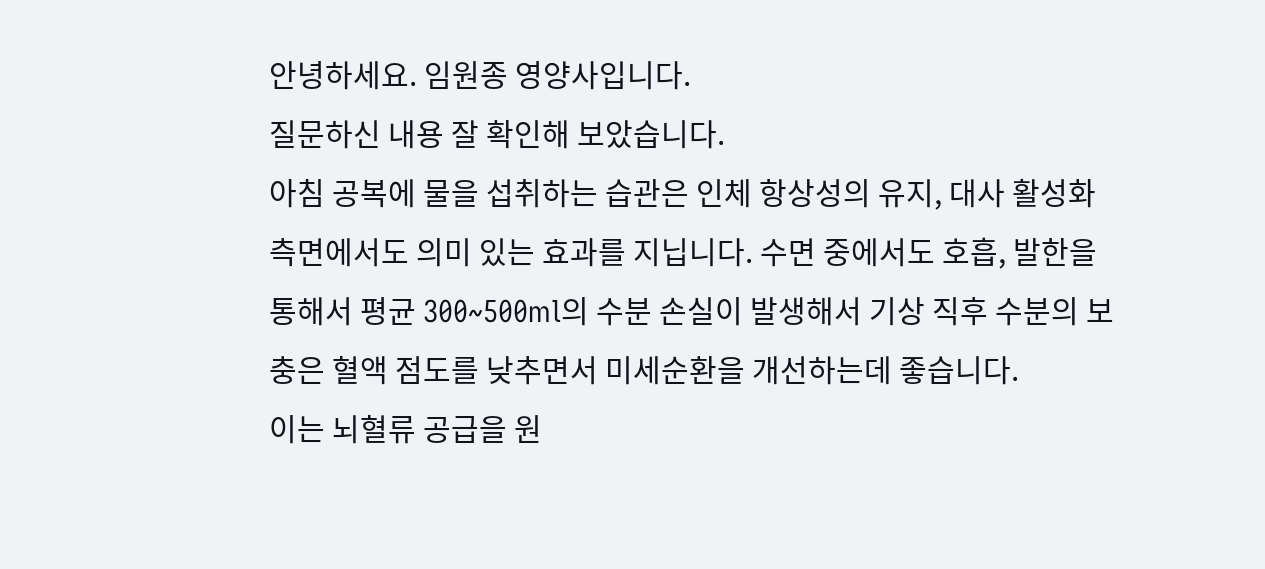안녕하세요. 임원종 영양사입니다.
질문하신 내용 잘 확인해 보았습니다.
아침 공복에 물을 섭취하는 습관은 인체 항상성의 유지, 대사 활성화 측면에서도 의미 있는 효과를 지닙니다. 수면 중에서도 호흡, 발한을 통해서 평균 300~500ml의 수분 손실이 발생해서 기상 직후 수분의 보충은 혈액 점도를 낮추면서 미세순환을 개선하는데 좋습니다.
이는 뇌혈류 공급을 원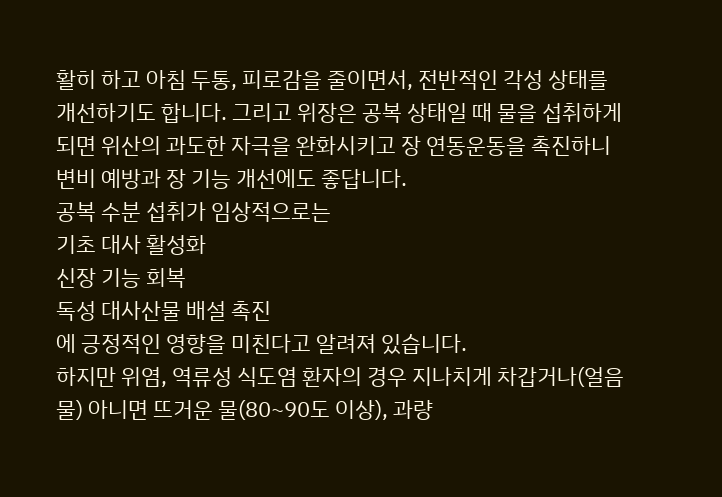활히 하고 아침 두통, 피로감을 줄이면서, 전반적인 각성 상태를 개선하기도 합니다. 그리고 위장은 공복 상태일 때 물을 섭취하게 되면 위산의 과도한 자극을 완화시키고 장 연동운동을 촉진하니 변비 예방과 장 기능 개선에도 좋답니다.
공복 수분 섭취가 임상적으로는
기초 대사 활성화
신장 기능 회복
독성 대사산물 배설 촉진
에 긍정적인 영향을 미친다고 알려져 있습니다.
하지만 위염, 역류성 식도염 환자의 경우 지나치게 차갑거나(얼음물) 아니면 뜨거운 물(80~90도 이상), 과량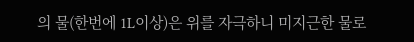의 물(한번에 1L이상)은 위를 자극하니 미지근한 물로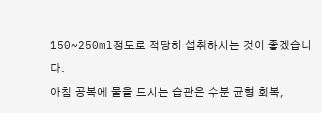150~250ml정도로 적당히 섭취하시는 것이 좋겠습니다.
아침 공복에 물을 드시는 습관은 수분 균형 회복,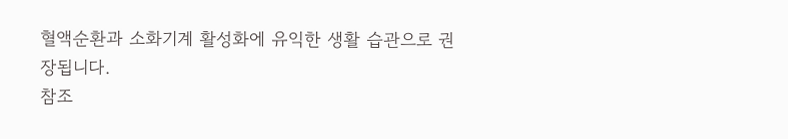혈액순환과 소화기계 활성화에 유익한 생활 습관으로 권장됩니다.
참조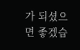가 되셨으면 좋겠습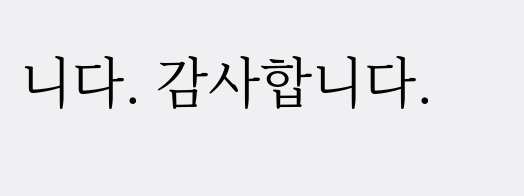니다. 감사합니다.